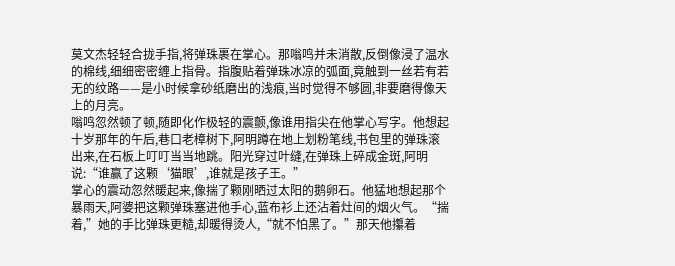莫文杰轻轻合拢手指,将弹珠裹在掌心。那嗡鸣并未消散,反倒像浸了温水的棉线,细细密密缠上指骨。指腹贴着弹珠冰凉的弧面,竟触到一丝若有若无的纹路——是小时候拿砂纸磨出的浅痕,当时觉得不够圆,非要磨得像天上的月亮。
嗡鸣忽然顿了顿,随即化作极轻的震颤,像谁用指尖在他掌心写字。他想起十岁那年的午后,巷口老樟树下,阿明蹲在地上划粉笔线,书包里的弹珠滚出来,在石板上叮叮当当地跳。阳光穿过叶缝,在弹珠上碎成金斑,阿明说:“谁赢了这颗‘猫眼’,谁就是孩子王。”
掌心的震动忽然暖起来,像揣了颗刚晒过太阳的鹅卵石。他猛地想起那个暴雨天,阿婆把这颗弹珠塞进他手心,蓝布衫上还沾着灶间的烟火气。“揣着,”她的手比弹珠更糙,却暖得烫人,“就不怕黑了。”那天他攥着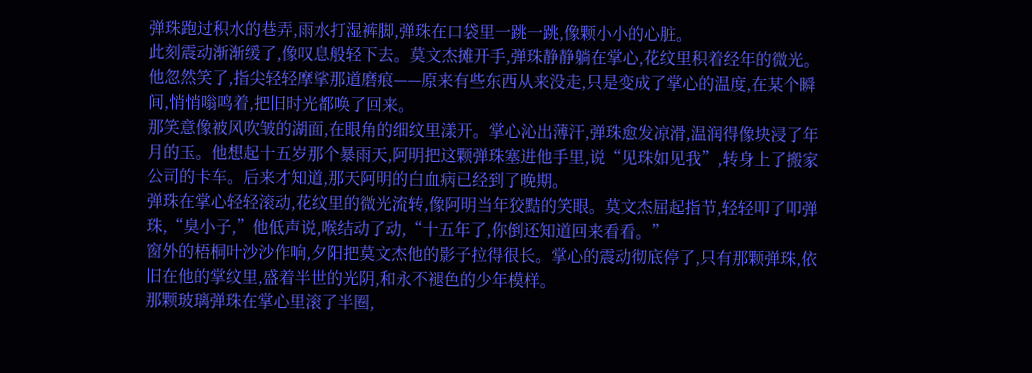弹珠跑过积水的巷弄,雨水打湿裤脚,弹珠在口袋里一跳一跳,像颗小小的心脏。
此刻震动渐渐缓了,像叹息般轻下去。莫文杰摊开手,弹珠静静躺在掌心,花纹里积着经年的微光。他忽然笑了,指尖轻轻摩挲那道磨痕——原来有些东西从来没走,只是变成了掌心的温度,在某个瞬间,悄悄嗡鸣着,把旧时光都唤了回来。
那笑意像被风吹皱的湖面,在眼角的细纹里漾开。掌心沁出薄汗,弹珠愈发凉滑,温润得像块浸了年月的玉。他想起十五岁那个暴雨天,阿明把这颗弹珠塞进他手里,说“见珠如见我”,转身上了搬家公司的卡车。后来才知道,那天阿明的白血病已经到了晚期。
弹珠在掌心轻轻滚动,花纹里的微光流转,像阿明当年狡黠的笑眼。莫文杰屈起指节,轻轻叩了叩弹珠,“臭小子,”他低声说,喉结动了动,“十五年了,你倒还知道回来看看。”
窗外的梧桐叶沙沙作响,夕阳把莫文杰他的影子拉得很长。掌心的震动彻底停了,只有那颗弹珠,依旧在他的掌纹里,盛着半世的光阴,和永不褪色的少年模样。
那颗玻璃弹珠在掌心里滚了半圈,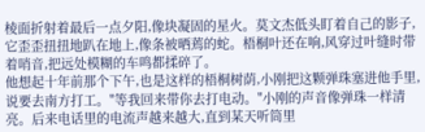棱面折射着最后一点夕阳,像块凝固的星火。莫文杰低头盯着自己的影子,它歪歪扭扭地趴在地上,像条被晒蔫的蛇。梧桐叶还在响,风穿过叶缝时带着哨音,把远处模糊的车鸣都揉碎了。
他想起十年前那个下午,也是这样的梧桐树荫,小刚把这颗弹珠塞进他手里,说要去南方打工。"等我回来带你去打电动。"小刚的声音像弹珠一样清亮。后来电话里的电流声越来越大,直到某天听筒里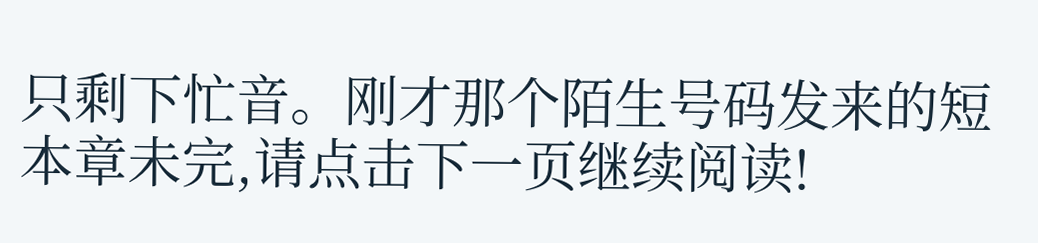只剩下忙音。刚才那个陌生号码发来的短
本章未完,请点击下一页继续阅读!